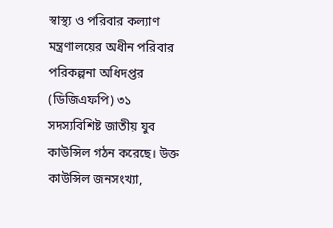স্বাস্থ্য ও পরিবার কল্যাণ মন্ত্রণালয়ের অধীন পরিবার পরিকল্পনা অধিদপ্তর (ডিজিএফপি) ৩১ সদস্যবিশিষ্ট জাতীয় যুব কাউন্সিল গঠন করেছে। উক্ত কাউন্সিল জনসংখ্যা,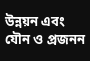উন্নয়ন এবং যৌন ও প্রজনন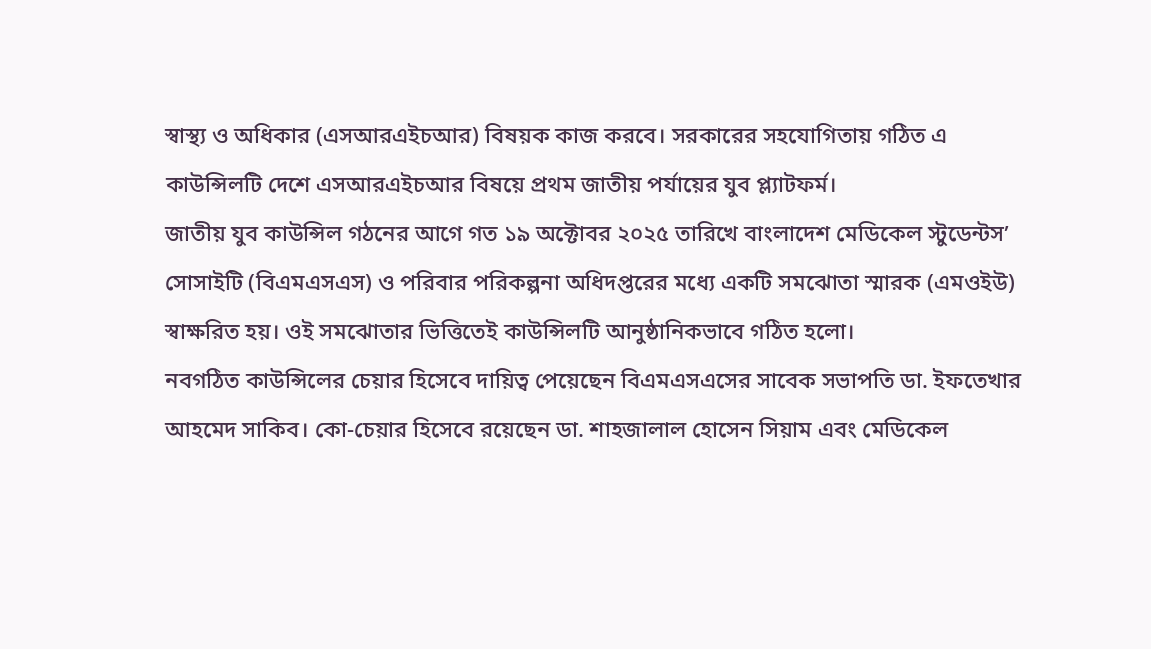স্বাস্থ্য ও অধিকার (এসআরএইচআর) বিষয়ক কাজ করবে। সরকারের সহযোগিতায় গঠিত এ কাউন্সিলটি দেশে এসআরএইচআর বিষয়ে প্রথম জাতীয় পর্যায়ের যুব প্ল্যাটফর্ম।
জাতীয় যুব কাউন্সিল গঠনের আগে গত ১৯ অক্টোবর ২০২৫ তারিখে বাংলাদেশ মেডিকেল স্টুডেন্টস’ সোসাইটি (বিএমএসএস) ও পরিবার পরিকল্পনা অধিদপ্তরের মধ্যে একটি সমঝোতা স্মারক (এমওইউ) স্বাক্ষরিত হয়। ওই সমঝোতার ভিত্তিতেই কাউন্সিলটি আনুষ্ঠানিকভাবে গঠিত হলো।
নবগঠিত কাউন্সিলের চেয়ার হিসেবে দায়িত্ব পেয়েছেন বিএমএসএসের সাবেক সভাপতি ডা. ইফতেখার আহমেদ সাকিব। কো-চেয়ার হিসেবে রয়েছেন ডা. শাহজালাল হোসেন সিয়াম এবং মেডিকেল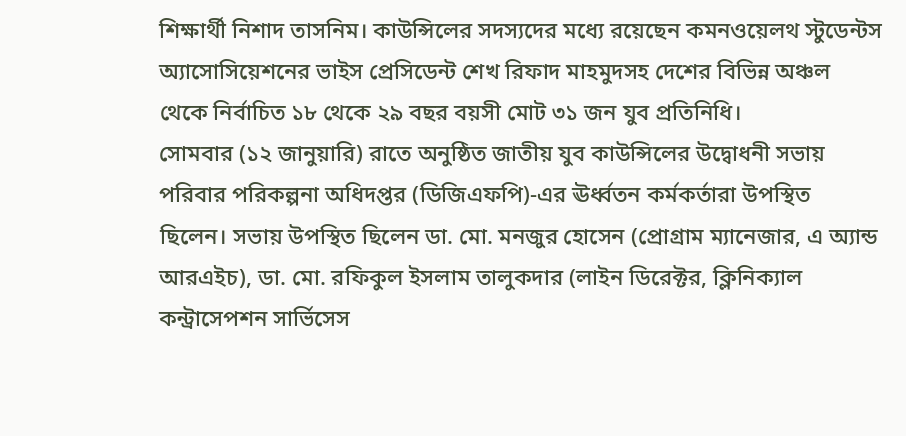শিক্ষার্থী নিশাদ তাসনিম। কাউন্সিলের সদস্যদের মধ্যে রয়েছেন কমনওয়েলথ স্টুডেন্টস অ্যাসোসিয়েশনের ভাইস প্রেসিডেন্ট শেখ রিফাদ মাহমুদসহ দেশের বিভিন্ন অঞ্চল থেকে নির্বাচিত ১৮ থেকে ২৯ বছর বয়সী মোট ৩১ জন যুব প্রতিনিধি।
সোমবার (১২ জানুয়ারি) রাতে অনুষ্ঠিত জাতীয় যুব কাউন্সিলের উদ্বোধনী সভায় পরিবার পরিকল্পনা অধিদপ্তর (ডিজিএফপি)-এর ঊর্ধ্বতন কর্মকর্তারা উপস্থিত ছিলেন। সভায় উপস্থিত ছিলেন ডা. মো. মনজুর হোসেন (প্রোগ্রাম ম্যানেজার, এ অ্যান্ড আরএইচ), ডা. মো. রফিকুল ইসলাম তালুকদার (লাইন ডিরেক্টর, ক্লিনিক্যাল কন্ট্রাসেপশন সার্ভিসেস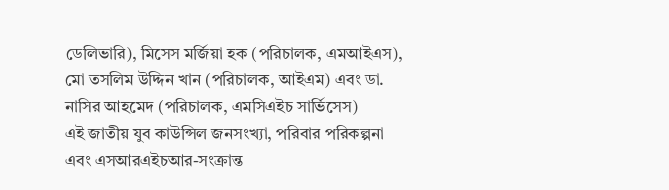ডেলিভারি), মিসেস মর্জিয়া হক (পরিচালক, এমআইএস), মো তসলিম উদ্দিন খান (পরিচালক, আইএম) এবং ডা. নাসির আহমেদ (পরিচালক, এমসিএইচ সার্ভিসেস)
এই জাতীয় যুব কাউন্সিল জনসংখ্যা, পরিবার পরিকল্পনা এবং এসআরএইচআর-সংক্রান্ত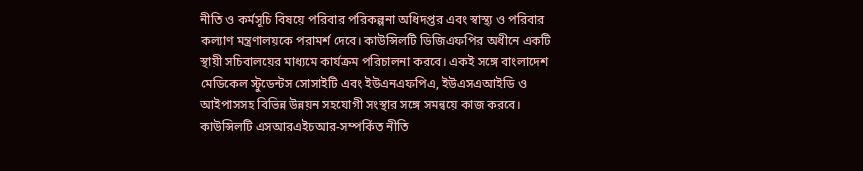নীতি ও কর্মসূচি বিষয়ে পরিবার পরিকল্পনা অধিদপ্তর এবং স্বাস্থ্য ও পরিবার কল্যাণ মন্ত্রণালয়কে পরামর্শ দেবে। কাউন্সিলটি ডিজিএফপির অধীনে একটি স্থায়ী সচিবালয়ের মাধ্যমে কার্যক্রম পরিচালনা করবে। একই সঙ্গে বাংলাদেশ মেডিকেল স্টুডেন্টস সোসাইটি এবং ইউএনএফপিএ, ইউএসএআইডি ও আইপাসসহ বিভিন্ন উন্নয়ন সহযোগী সংস্থার সঙ্গে সমন্বয়ে কাজ করবে। কাউন্সিলটি এসআরএইচআর-সম্পর্কিত নীতি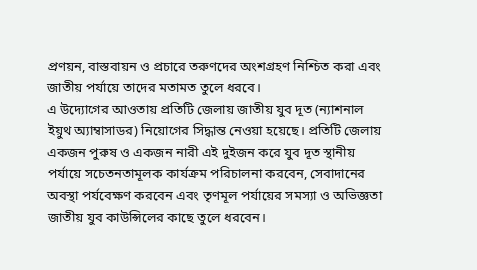প্রণয়ন, বাস্তবায়ন ও প্রচারে তরুণদের অংশগ্রহণ নিশ্চিত করা এবং জাতীয় পর্যায়ে তাদের মতামত তুলে ধরবে।
এ উদ্যোগের আওতায় প্রতিটি জেলায় জাতীয় যুব দূত (ন্যাশনাল ইয়ুথ অ্যাম্বাসাডর) নিয়োগের সিদ্ধান্ত নেওয়া হয়েছে। প্রতিটি জেলায় একজন পুরুষ ও একজন নারী এই দুইজন করে যুব দূত স্থানীয় পর্যায়ে সচেতনতামূলক কার্যক্রম পরিচালনা করবেন, সেবাদানের অবস্থা পর্যবেক্ষণ করবেন এবং তৃণমূল পর্যায়ের সমস্যা ও অভিজ্ঞতা জাতীয় যুব কাউন্সিলের কাছে তুলে ধরবেন।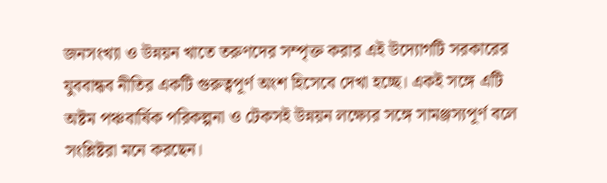জনসংখ্যা ও উন্নয়ন খাতে তরুণদের সম্পৃক্ত করার এই উদ্যোগটি সরকারের যুববান্ধব নীতির একটি গুরুত্বপূর্ণ অংশ হিসেবে দেখা হচ্ছে। একই সঙ্গে এটি অষ্টম পঞ্চবার্ষিক পরিকল্পনা ও টেকসই উন্নয়ন লক্ষ্যের সঙ্গে সামঞ্জস্যপূর্ণ বলে সংশ্লিষ্টরা মনে করছেন।